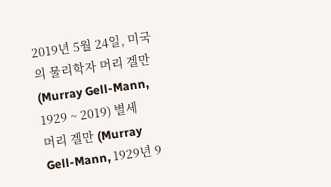2019년 5월 24일, 미국의 물리학자 머리 겔만 (Murray Gell-Mann, 1929 ~ 2019) 별세
머리 겔만 (Murray Gell-Mann, 1929년 9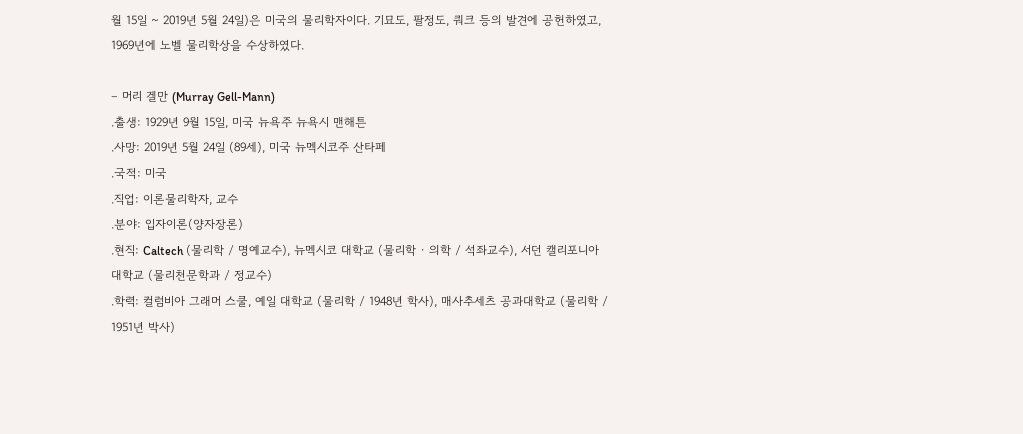월 15일 ~ 2019년 5월 24일)은 미국의 물리학자이다. 기묘도, 팔정도, 쿼크 등의 발견에 공헌하였고, 1969년에 노벨 물리학상을 수상하였다.

– 머리 겔만 (Murray Gell-Mann)
.출생: 1929년 9월 15일, 미국 뉴욕주 뉴욕시 맨해튼
.사망: 2019년 5월 24일 (89세), 미국 뉴멕시코주 산타페
.국적: 미국
.직업: 이론물리학자, 교수
.분야: 입자이론(양자장론)
.현직: Caltech (물리학 / 명예교수), 뉴멕시코 대학교 (물리학 · 의학 / 석좌교수), 서던 캘리포니아 대학교 (물리천문학과 / 정교수)
.학력: 컬럼비아 그래머 스쿨, 예일 대학교 (물리학 / 1948년 학사), 매사추세츠 공과대학교 (물리학 / 1951년 박사)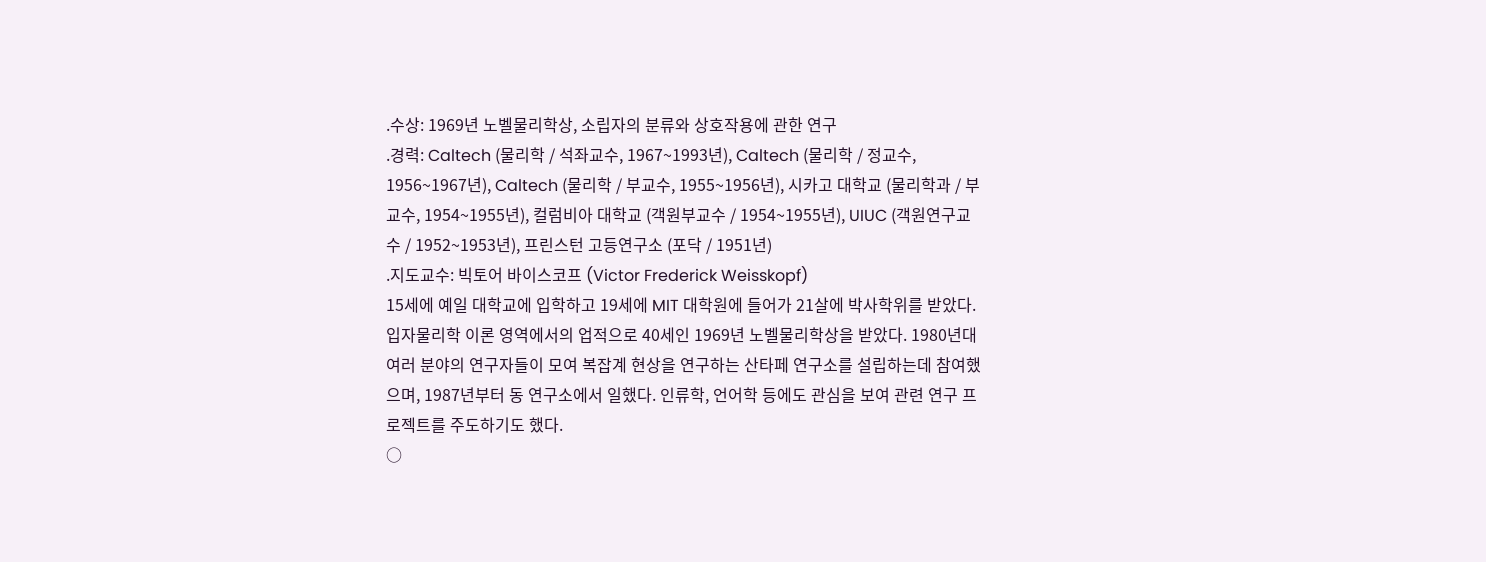.수상: 1969년 노벨물리학상, 소립자의 분류와 상호작용에 관한 연구
.경력: Caltech (물리학 / 석좌교수, 1967~1993년), Caltech (물리학 / 정교수, 1956~1967년), Caltech (물리학 / 부교수, 1955~1956년), 시카고 대학교 (물리학과 / 부교수, 1954~1955년), 컬럼비아 대학교 (객원부교수 / 1954~1955년), UIUC (객원연구교수 / 1952~1953년), 프린스턴 고등연구소 (포닥 / 1951년)
.지도교수: 빅토어 바이스코프 (Victor Frederick Weisskopf)
15세에 예일 대학교에 입학하고 19세에 MIT 대학원에 들어가 21살에 박사학위를 받았다. 입자물리학 이론 영역에서의 업적으로 40세인 1969년 노벨물리학상을 받았다. 1980년대 여러 분야의 연구자들이 모여 복잡계 현상을 연구하는 산타페 연구소를 설립하는데 참여했으며, 1987년부터 동 연구소에서 일했다. 인류학, 언어학 등에도 관심을 보여 관련 연구 프로젝트를 주도하기도 했다.
○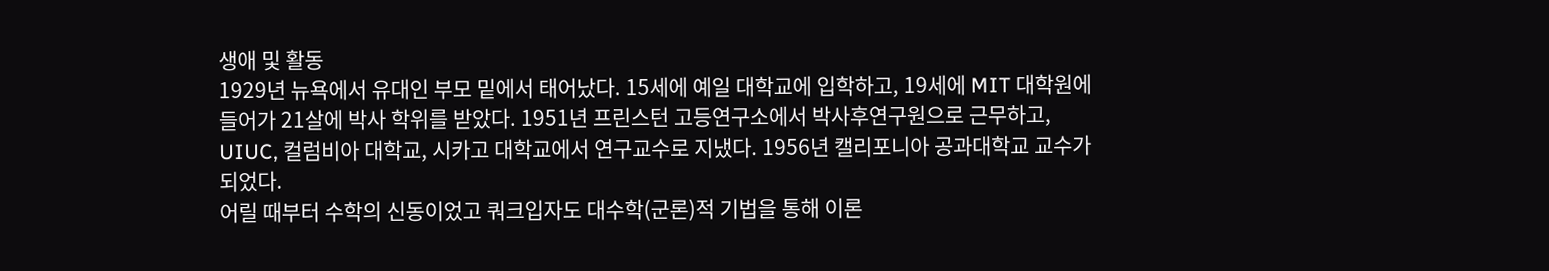생애 및 활동
1929년 뉴욕에서 유대인 부모 밑에서 태어났다. 15세에 예일 대학교에 입학하고, 19세에 MIT 대학원에 들어가 21살에 박사 학위를 받았다. 1951년 프린스턴 고등연구소에서 박사후연구원으로 근무하고, UIUC, 컬럼비아 대학교, 시카고 대학교에서 연구교수로 지냈다. 1956년 캘리포니아 공과대학교 교수가 되었다.
어릴 때부터 수학의 신동이었고 쿼크입자도 대수학(군론)적 기법을 통해 이론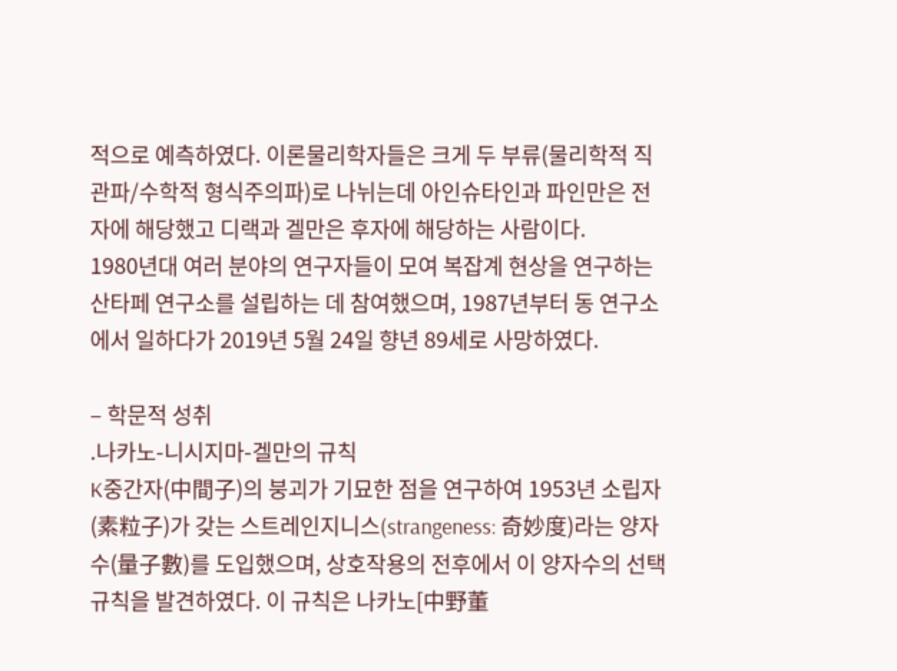적으로 예측하였다. 이론물리학자들은 크게 두 부류(물리학적 직관파/수학적 형식주의파)로 나뉘는데 아인슈타인과 파인만은 전자에 해당했고 디랙과 겔만은 후자에 해당하는 사람이다.
1980년대 여러 분야의 연구자들이 모여 복잡계 현상을 연구하는 산타페 연구소를 설립하는 데 참여했으며, 1987년부터 동 연구소에서 일하다가 2019년 5월 24일 향년 89세로 사망하였다.

– 학문적 성취
.나카노-니시지마-겔만의 규칙
K중간자(中間子)의 붕괴가 기묘한 점을 연구하여 1953년 소립자(素粒子)가 갖는 스트레인지니스(strangeness: 奇妙度)라는 양자수(量子數)를 도입했으며, 상호작용의 전후에서 이 양자수의 선택규칙을 발견하였다. 이 규칙은 나카노[中野董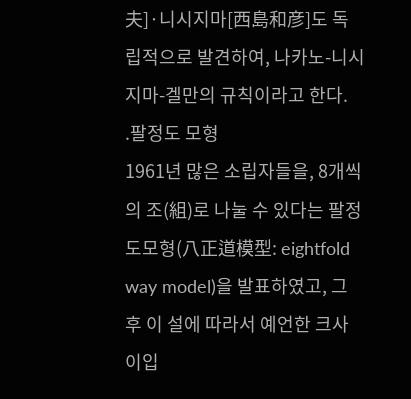夫]·니시지마[西島和彦]도 독립적으로 발견하여, 나카노-니시지마-겔만의 규칙이라고 한다.
.팔정도 모형
1961년 많은 소립자들을, 8개씩의 조(組)로 나눌 수 있다는 팔정도모형(八正道模型: eightfold way model)을 발표하였고, 그 후 이 설에 따라서 예언한 크사이입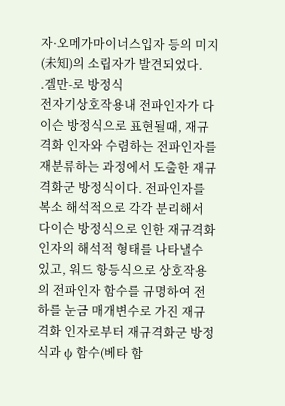자·오메가마이너스입자 등의 미지(未知)의 소립자가 발견되었다.
.겔만-로 방정식
전자기상호작용내 전파인자가 다이슨 방정식으로 표현될때, 재규격화 인자와 수렴하는 전파인자를 재분류하는 과정에서 도출한 재규격화군 방정식이다. 전파인자를 복소 해석적으로 각각 분리해서 다이슨 방정식으로 인한 재규격화 인자의 해석적 형태를 나타낼수 있고, 워드 항등식으로 상호작용의 전파인자 함수를 규명하여 전하를 눈금 매개변수로 가진 재규격화 인자로부터 재규격화군 방정식과 ψ 함수(베타 함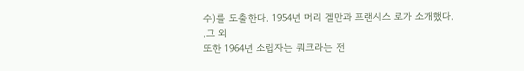수)를 도출한다. 1954년 머리 겔만과 프랜시스 로가 소개했다.
.그 외
또한 1964년 소립자는 쿼크라는 전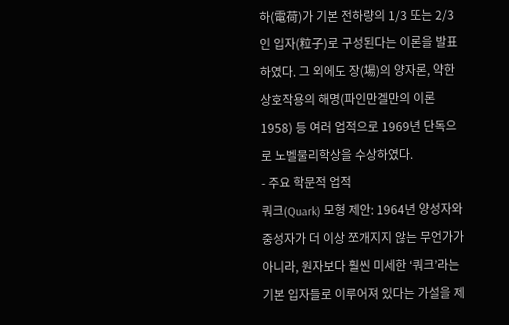하(電荷)가 기본 전하량의 1/3 또는 2/3인 입자(粒子)로 구성된다는 이론을 발표하였다. 그 외에도 장(場)의 양자론, 약한 상호작용의 해명(파인만겔만의 이론 1958) 등 여러 업적으로 1969년 단독으로 노벨물리학상을 수상하였다.
- 주요 학문적 업적
쿼크(Quark) 모형 제안: 1964년 양성자와 중성자가 더 이상 쪼개지지 않는 무언가가 아니라, 원자보다 훨씬 미세한 ‘쿼크’라는 기본 입자들로 이루어져 있다는 가설을 제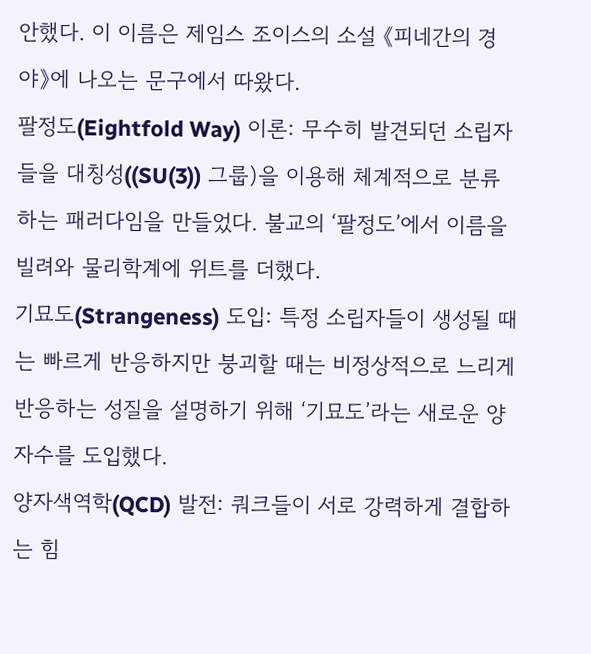안했다. 이 이름은 제임스 조이스의 소설 《피네간의 경야》에 나오는 문구에서 따왔다.
팔정도(Eightfold Way) 이론: 무수히 발견되던 소립자들을 대칭성((SU(3)) 그룹)을 이용해 체계적으로 분류하는 패러다임을 만들었다. 불교의 ‘팔정도’에서 이름을 빌려와 물리학계에 위트를 더했다.
기묘도(Strangeness) 도입: 특정 소립자들이 생성될 때는 빠르게 반응하지만 붕괴할 때는 비정상적으로 느리게 반응하는 성질을 설명하기 위해 ‘기묘도’라는 새로운 양자수를 도입했다.
양자색역학(QCD) 발전: 쿼크들이 서로 강력하게 결합하는 힘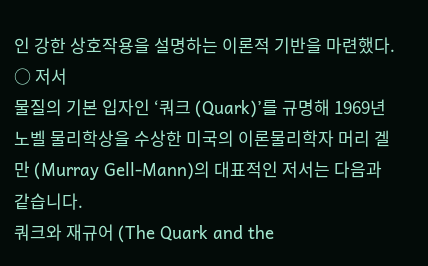인 강한 상호작용을 설명하는 이론적 기반을 마련했다.
○ 저서
물질의 기본 입자인 ‘쿼크 (Quark)’를 규명해 1969년 노벨 물리학상을 수상한 미국의 이론물리학자 머리 겔만 (Murray Gell-Mann)의 대표적인 저서는 다음과 같습니다.
쿼크와 재규어 (The Quark and the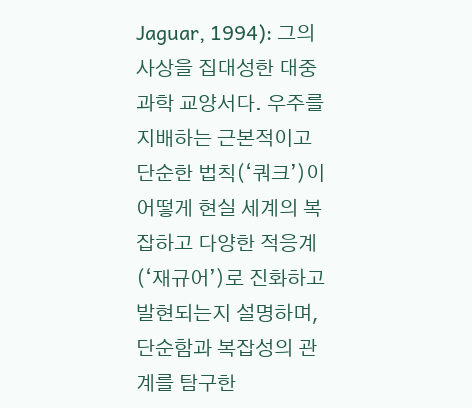Jaguar, 1994): 그의 사상을 집대성한 대중 과학 교양서다. 우주를 지배하는 근본적이고 단순한 법칙(‘쿼크’)이 어떻게 현실 세계의 복잡하고 다양한 적응계(‘재규어’)로 진화하고 발현되는지 설명하며, 단순함과 복잡성의 관계를 탐구한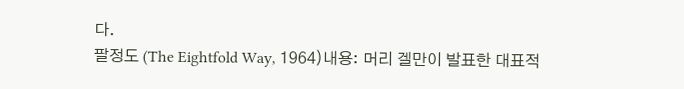다.
팔정도 (The Eightfold Way, 1964)내용: 머리 겔만이 발표한 대표적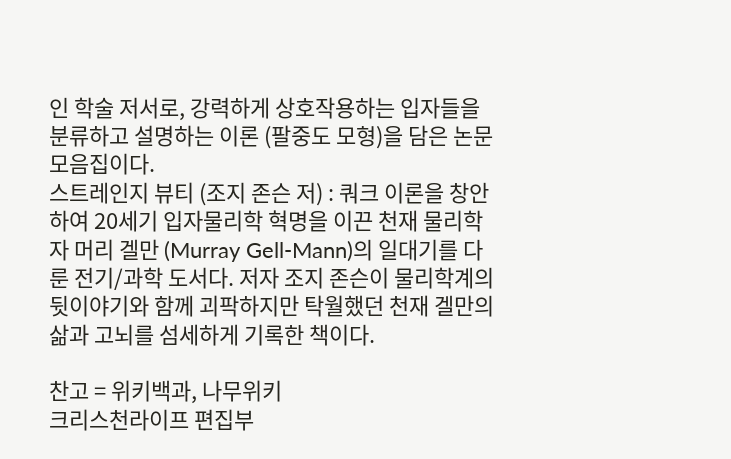인 학술 저서로, 강력하게 상호작용하는 입자들을 분류하고 설명하는 이론 (팔중도 모형)을 담은 논문 모음집이다.
스트레인지 뷰티 (조지 존슨 저) : 쿼크 이론을 창안하여 20세기 입자물리학 혁명을 이끈 천재 물리학자 머리 겔만 (Murray Gell-Mann)의 일대기를 다룬 전기/과학 도서다. 저자 조지 존슨이 물리학계의 뒷이야기와 함께 괴팍하지만 탁월했던 천재 겔만의 삶과 고뇌를 섬세하게 기록한 책이다.

찬고 = 위키백과, 나무위키
크리스천라이프 편집부